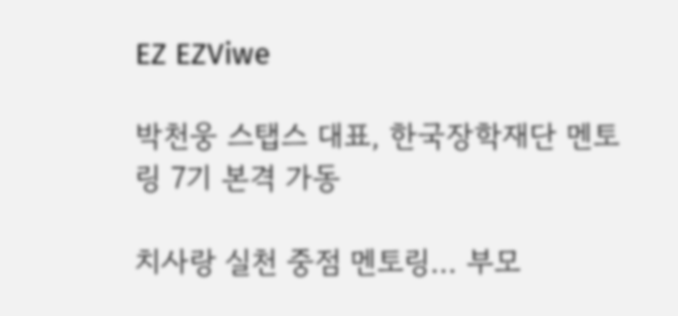EZ EZViwe

박천웅 스탭스 대표, 한국장학재단 멘토링 7기 본격 가동

치사랑 실천 중점 멘토링… 부모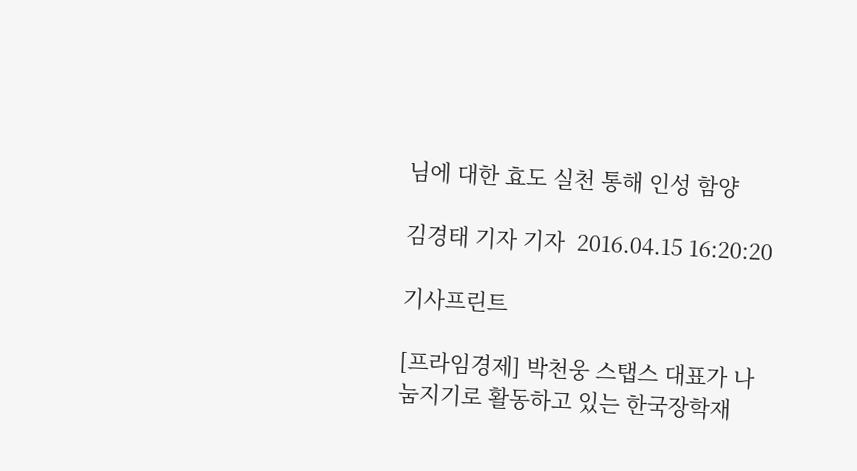님에 대한 효도 실천 통해 인성 함양

김경태 기자 기자  2016.04.15 16:20:20

기사프린트

[프라임경제] 박천웅 스탭스 대표가 나눔지기로 활동하고 있는 한국장학재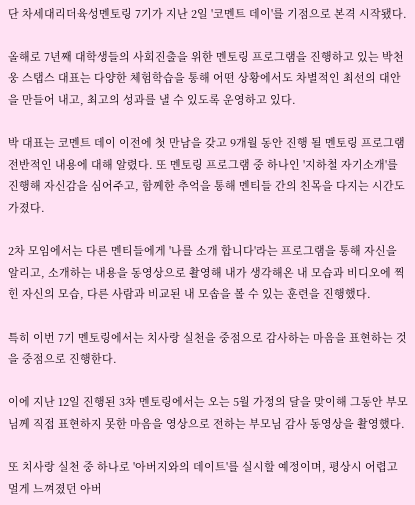단 차세대리더육성멘토링 7기가 지난 2일 '코멘트 데이'를 기점으로 본격 시작됐다.

올해로 7년째 대학생들의 사회진출을 위한 멘토링 프로그램을 진행하고 있는 박천웅 스탭스 대표는 다양한 체험학습을 통해 어떤 상황에서도 차별적인 최선의 대안을 만들어 내고, 최고의 성과를 낼 수 있도록 운영하고 있다.

박 대표는 코멘트 데이 이전에 첫 만남을 갖고 9개월 동안 진행 될 멘토링 프로그램 전반적인 내용에 대해 알렸다. 또 멘토링 프로그램 중 하나인 '지하철 자기소개'를 진행해 자신감을 심어주고, 함께한 추억을 통해 멘티들 간의 친목을 다지는 시간도 가졌다.

2차 모임에서는 다른 멘티들에게 '나를 소개 합니다'라는 프로그램을 통해 자신을 알리고, 소개하는 내용을 동영상으로 촬영해 내가 생각해온 내 모습과 비디오에 찍힌 자신의 모습, 다른 사람과 비교된 내 모솝을 볼 수 있는 훈련을 진행했다.

특히 이번 7기 멘토링에서는 치사랑 실천을 중점으로 감사하는 마음을 표현하는 것을 중점으로 진행한다.

이에 지난 12일 진행된 3차 멘토링에서는 오는 5월 가정의 달을 맞이해 그동안 부모님께 직접 표현하지 못한 마음을 영상으로 전하는 부모님 감사 동영상을 촬영했다.

또 치사랑 실천 중 하나로 '아버지와의 데이트'를 실시할 예정이며, 평상시 어렵고 멀게 느껴졌던 아버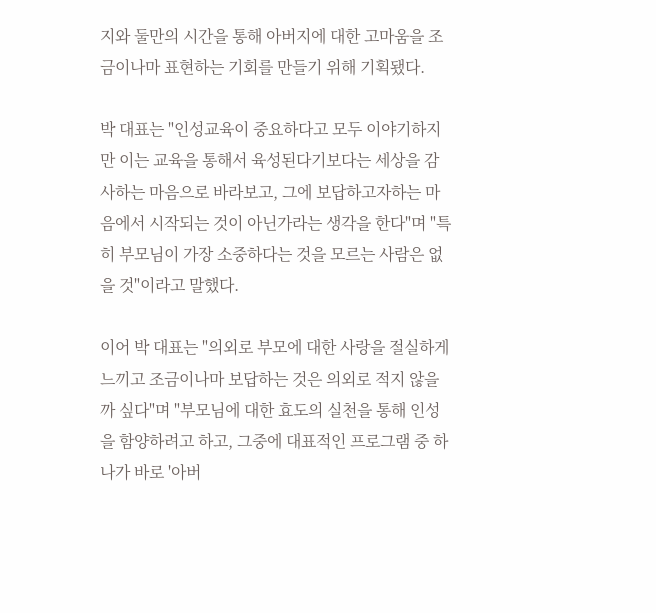지와 둘만의 시간을 통해 아버지에 대한 고마움을 조금이나마 표현하는 기회를 만들기 위해 기획됐다.

박 대표는 "인성교육이 중요하다고 모두 이야기하지만 이는 교육을 통해서 육성된다기보다는 세상을 감사하는 마음으로 바라보고, 그에 보답하고자하는 마음에서 시작되는 것이 아닌가라는 생각을 한다"며 "특히 부모님이 가장 소중하다는 것을 모르는 사람은 없을 것"이라고 말했다.

이어 박 대표는 "의외로 부모에 대한 사랑을 절실하게 느끼고 조금이나마 보답하는 것은 의외로 적지 않을까 싶다"며 "부모님에 대한 효도의 실천을 통해 인성을 함양하려고 하고, 그중에 대표적인 프로그램 중 하나가 바로 '아버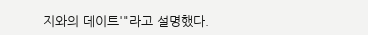지와의 데이트'"라고 설명했다.